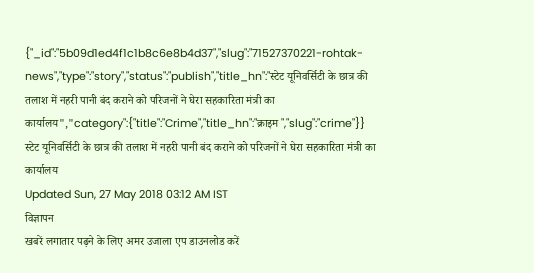{"_id":"5b09d1ed4f1c1b8c6e8b4d37","slug":"71527370221-rohtak-news","type":"story","status":"publish","title_hn":"स्टेट यूनिवर्सिटी के छात्र की तलाश में नहरी पानी बंद कराने को परिजनों ने घेरा सहकारिता मंत्री का कार्यालय","category":{"title":"Crime","title_hn":"क्राइम ","slug":"crime"}}
स्टेट यूनिवर्सिटी के छात्र की तलाश में नहरी पानी बंद कराने को परिजनों ने घेरा सहकारिता मंत्री का कार्यालय
Updated Sun, 27 May 2018 03:12 AM IST
विज्ञापन
खबरें लगातार पढ़ने के लिए अमर उजाला एप डाउनलोड करें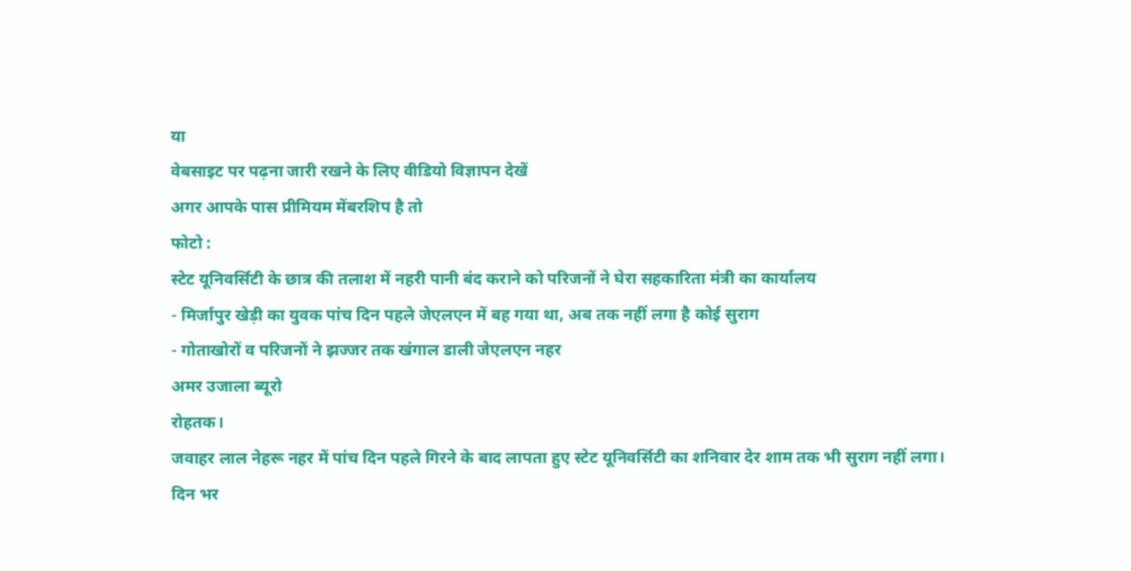या
वेबसाइट पर पढ़ना जारी रखने के लिए वीडियो विज्ञापन देखें
अगर आपके पास प्रीमियम मेंबरशिप है तो
फोटो :
स्टेट यूनिवर्सिटी के छात्र की तलाश में नहरी पानी बंद कराने को परिजनों ने घेरा सहकारिता मंत्री का कार्यालय
- मिर्जापुर खेड़ी का युवक पांच दिन पहले जेएलएन में बह गया था, अब तक नहीं लगा है कोई सुराग
- गोताखोरों व परिजनों ने झज्जर तक खंगाल डाली जेएलएन नहर
अमर उजाला ब्यूरो
रोहतक।
जवाहर लाल नेहरू नहर में पांच दिन पहले गिरने के बाद लापता हुए स्टेट यूनिवर्सिटी का शनिवार देर शाम तक भी सुराग नहीं लगा। दिन भर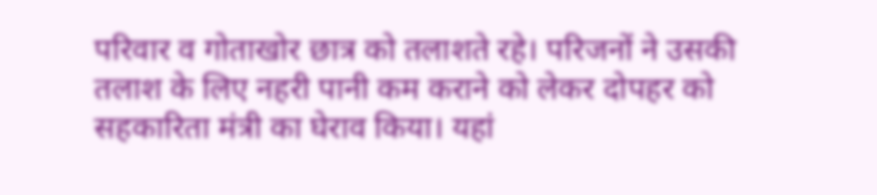परिवार व गोताखोर छात्र को तलाशते रहे। परिजनों ने उसकी तलाश के लिए नहरी पानी कम कराने को लेकर दोपहर को सहकारिता मंत्री का घेराव किया। यहां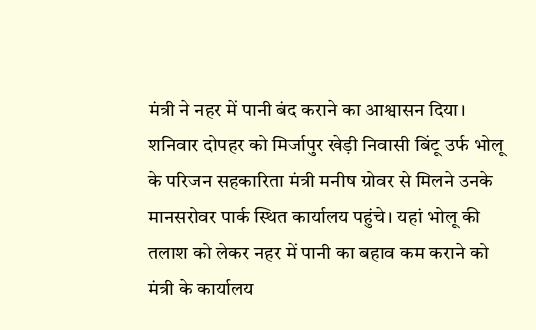मंत्री ने नहर में पानी बंद कराने का आश्वासन दिया।
शनिवार दोपहर को मिर्जापुर खेड़ी निवासी बिंटू उर्फ भोलू के परिजन सहकारिता मंत्री मनीष ग्रोवर से मिलने उनके मानसरोवर पार्क स्थित कार्यालय पहुंचे। यहां भोलू की तलाश को लेकर नहर में पानी का बहाव कम कराने को मंत्री के कार्यालय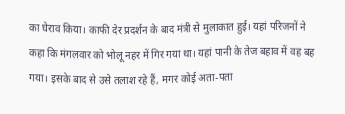का घेराव किया। काफी देर प्रदर्शन के बाद मंत्री से मुलाकात हुई। यहां परिजनों ने कहा कि मंगलवार को भोलू नहर में गिर गया था। यहां पानी के तेज बहाव में वह बह गया। इसके बाद से उसे तलाश रहे हैं, मगर कोई अता-पता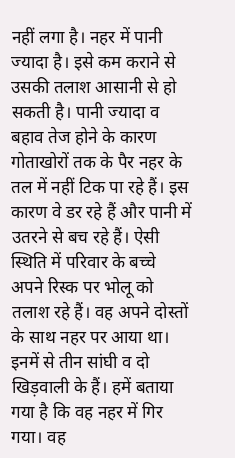नहीं लगा है। नहर में पानी ज्यादा है। इसे कम कराने से उसकी तलाश आसानी से हो सकती है। पानी ज्यादा व बहाव तेज होने के कारण गोताखोरों तक के पैर नहर के तल में नहीं टिक पा रहे हैं। इस कारण वे डर रहे हैं और पानी में उतरने से बच रहे हैं। ऐसी स्थिति में परिवार के बच्चे अपने रिस्क पर भोलू को तलाश रहे हैं। वह अपने दोस्तों के साथ नहर पर आया था। इनमें से तीन सांघी व दो खिड़वाली के हैं। हमें बताया गया है कि वह नहर में गिर गया। वह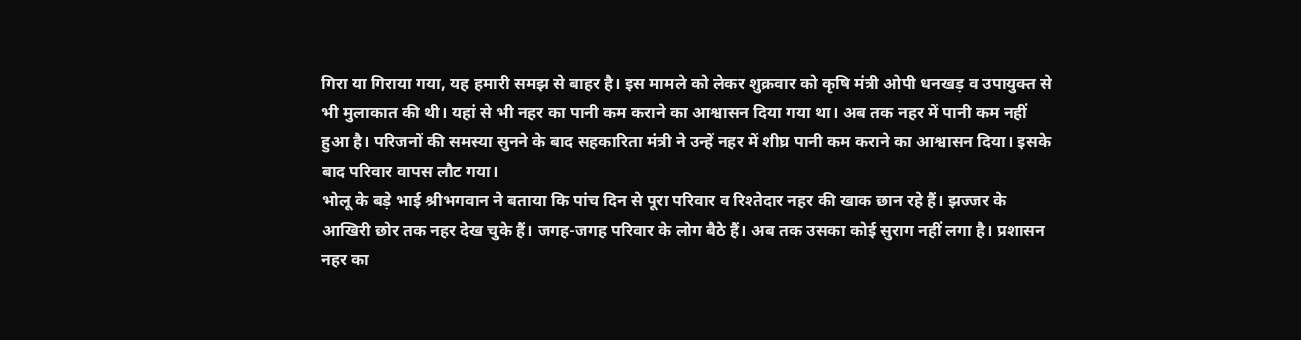गिरा या गिराया गया, यह हमारी समझ से बाहर है। इस मामले को लेकर शुक्रवार को कृषि मंत्री ओपी धनखड़ व उपायुक्त से भी मुलाकात की थी। यहां से भी नहर का पानी कम कराने का आश्वासन दिया गया था। अब तक नहर में पानी कम नहीं हुआ है। परिजनों की समस्या सुनने के बाद सहकारिता मंत्री ने उन्हें नहर में शीघ्र पानी कम कराने का आश्वासन दिया। इसके बाद परिवार वापस लौट गया।
भोलू के बड़े भाई श्रीभगवान ने बताया कि पांच दिन से पूरा परिवार व रिश्तेदार नहर की खाक छान रहे हैं। झज्जर के आखिरी छोर तक नहर देख चुके हैं। जगह-जगह परिवार के लोग बैठे हैं। अब तक उसका कोई सुराग नहीं लगा है। प्रशासन नहर का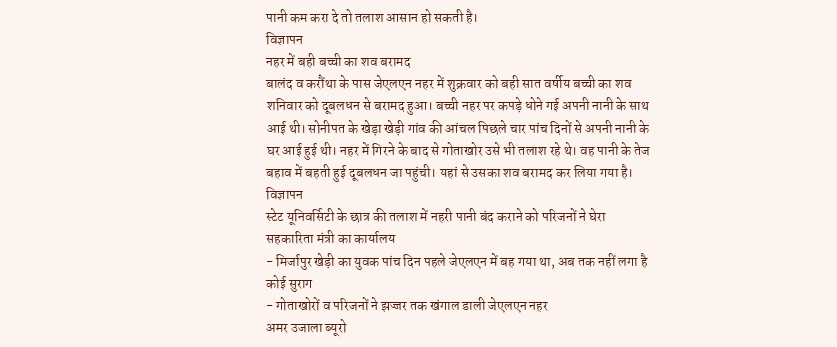पानी कम करा दे तो तलाश आसान हो सकती है।
विज्ञापन
नहर में बही बच्ची का शव बरामद
बालंद व करौंथा के पास जेएलएन नहर में शुक्रवार को बही सात वर्षीय बच्ची का शव शनिवार को दूबलधन से बरामद हुआ। बच्ची नहर पर कपड़े धोने गई अपनी नानी के साथ आई थी। सोनीपत के खेड़ा खेड़ी गांव की आंचल पिछले चार पांच दिनों से अपनी नानी के घर आई हुई थी। नहर में गिरने के बाद से गोताखोर उसे भी तलाश रहे थे। वह पानी के तेज बहाव में बहती हुई दूबलधन जा पहुंची। यहां से उसका शव बरामद कर लिया गया है।
विज्ञापन
स्टेट यूनिवर्सिटी के छात्र की तलाश में नहरी पानी बंद कराने को परिजनों ने घेरा सहकारिता मंत्री का कार्यालय
- मिर्जापुर खेड़ी का युवक पांच दिन पहले जेएलएन में बह गया था, अब तक नहीं लगा है कोई सुराग
- गोताखोरों व परिजनों ने झज्जर तक खंगाल डाली जेएलएन नहर
अमर उजाला ब्यूरो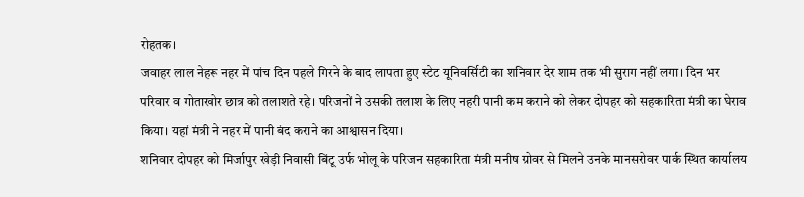रोहतक।
जवाहर लाल नेहरू नहर में पांच दिन पहले गिरने के बाद लापता हुए स्टेट यूनिवर्सिटी का शनिवार देर शाम तक भी सुराग नहीं लगा। दिन भर परिवार व गोताखोर छात्र को तलाशते रहे। परिजनों ने उसकी तलाश के लिए नहरी पानी कम कराने को लेकर दोपहर को सहकारिता मंत्री का घेराव किया। यहां मंत्री ने नहर में पानी बंद कराने का आश्वासन दिया।
शनिवार दोपहर को मिर्जापुर खेड़ी निवासी बिंटू उर्फ भोलू के परिजन सहकारिता मंत्री मनीष ग्रोवर से मिलने उनके मानसरोवर पार्क स्थित कार्यालय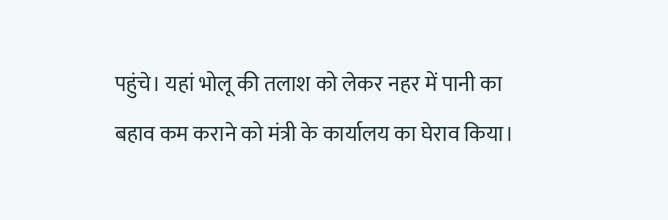पहुंचे। यहां भोलू की तलाश को लेकर नहर में पानी का बहाव कम कराने को मंत्री के कार्यालय का घेराव किया।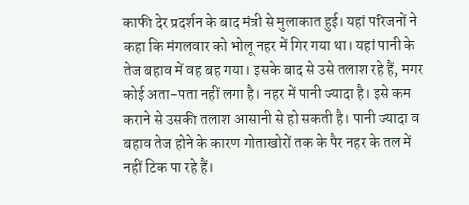काफी देर प्रदर्शन के बाद मंत्री से मुलाकात हुई। यहां परिजनों ने कहा कि मंगलवार को भोलू नहर में गिर गया था। यहां पानी के तेज बहाव में वह बह गया। इसके बाद से उसे तलाश रहे हैं, मगर कोई अता-पता नहीं लगा है। नहर में पानी ज्यादा है। इसे कम कराने से उसकी तलाश आसानी से हो सकती है। पानी ज्यादा व बहाव तेज होने के कारण गोताखोरों तक के पैर नहर के तल में नहीं टिक पा रहे हैं।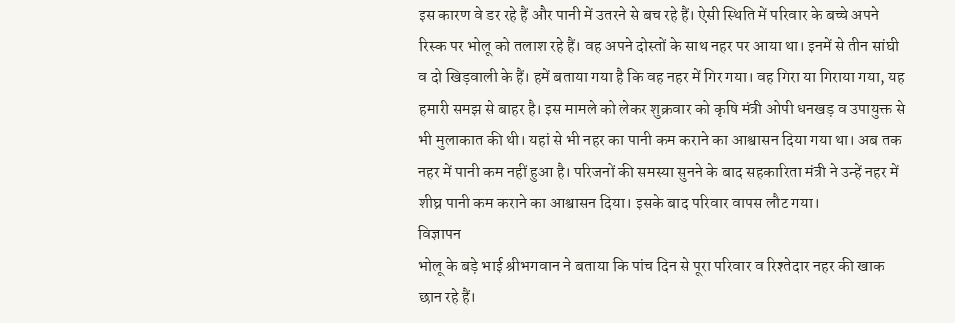इस कारण वे डर रहे हैं और पानी में उतरने से बच रहे हैं। ऐसी स्थिति में परिवार के बच्चे अपने रिस्क पर भोलू को तलाश रहे हैं। वह अपने दोस्तों के साथ नहर पर आया था। इनमें से तीन सांघी व दो खिड़वाली के हैं। हमें बताया गया है कि वह नहर में गिर गया। वह गिरा या गिराया गया, यह हमारी समझ से बाहर है। इस मामले को लेकर शुक्रवार को कृषि मंत्री ओपी धनखड़ व उपायुक्त से भी मुलाकात की थी। यहां से भी नहर का पानी कम कराने का आश्वासन दिया गया था। अब तक नहर में पानी कम नहीं हुआ है। परिजनों की समस्या सुनने के बाद सहकारिता मंत्री ने उन्हें नहर में शीघ्र पानी कम कराने का आश्वासन दिया। इसके बाद परिवार वापस लौट गया।
विज्ञापन
भोलू के बड़े भाई श्रीभगवान ने बताया कि पांच दिन से पूरा परिवार व रिश्तेदार नहर की खाक छान रहे हैं।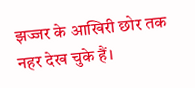झज्जर के आखिरी छोर तक नहर देख चुके हैं।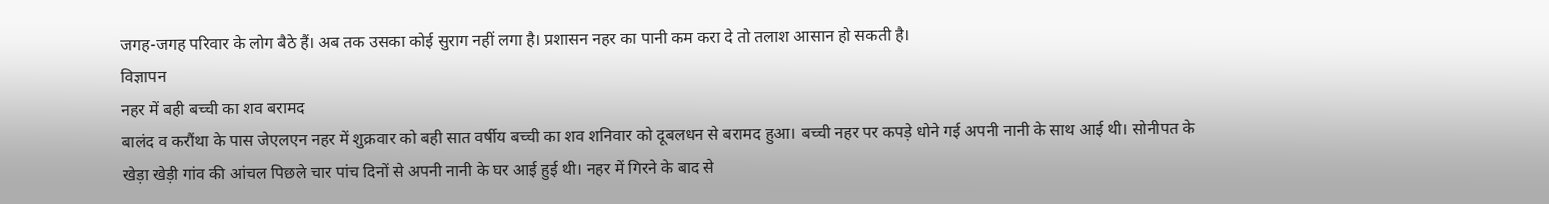जगह-जगह परिवार के लोग बैठे हैं। अब तक उसका कोई सुराग नहीं लगा है। प्रशासन नहर का पानी कम करा दे तो तलाश आसान हो सकती है।
विज्ञापन
नहर में बही बच्ची का शव बरामद
बालंद व करौंथा के पास जेएलएन नहर में शुक्रवार को बही सात वर्षीय बच्ची का शव शनिवार को दूबलधन से बरामद हुआ। बच्ची नहर पर कपड़े धोने गई अपनी नानी के साथ आई थी। सोनीपत के खेड़ा खेड़ी गांव की आंचल पिछले चार पांच दिनों से अपनी नानी के घर आई हुई थी। नहर में गिरने के बाद से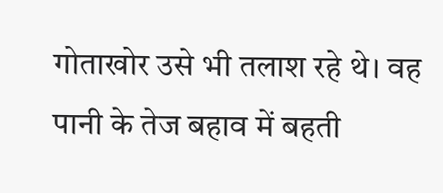गोताखोर उसे भी तलाश रहे थे। वह पानी के तेज बहाव में बहती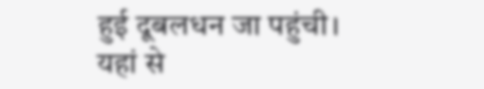हुई दूबलधन जा पहुंची। यहां से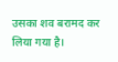उसका शव बरामद कर लिया गया है।